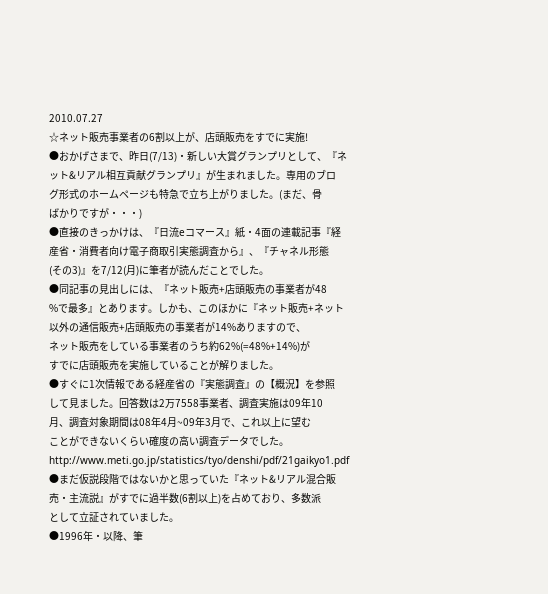2010.07.27
☆ネット販売事業者の6割以上が、店頭販売をすでに実施!
●おかげさまで、昨日(7/13)・新しい大賞グランプリとして、『ネ
ット&リアル相互貢献グランプリ』が生まれました。専用のブロ
グ形式のホームページも特急で立ち上がりました。(まだ、骨
ばかりですが・・・)
●直接のきっかけは、『日流eコマース』紙・4面の連載記事『経
産省・消費者向け電子商取引実態調査から』、『チャネル形態
(その3)』を7/12(月)に筆者が読んだことでした。
●同記事の見出しには、『ネット販売+店頭販売の事業者が48
%で最多』とあります。しかも、このほかに『ネット販売+ネット
以外の通信販売+店頭販売の事業者が14%ありますので、
ネット販売をしている事業者のうち約62%(=48%+14%)が
すでに店頭販売を実施していることが解りました。
●すぐに1次情報である経産省の『実態調査』の【概況】を参照
して見ました。回答数は2万7558事業者、調査実施は09年10
月、調査対象期間は08年4月~09年3月で、これ以上に望む
ことができないくらい確度の高い調査データでした。
http://www.meti.go.jp/statistics/tyo/denshi/pdf/21gaikyo1.pdf
●まだ仮説段階ではないかと思っていた『ネット&リアル混合販
売・主流説』がすでに過半数(6割以上)を占めており、多数派
として立証されていました。
●1996年・以降、筆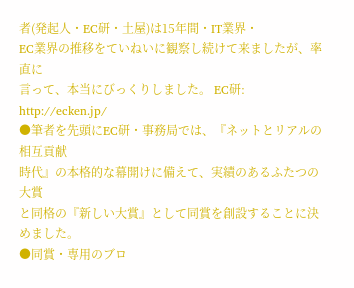者(発起人・EC研・土屋)は15年間・IT業界・
EC業界の推移をていねいに観察し続けて来ましたが、率直に
言って、本当にびっくりしました。 EC研: http://ecken.jp/
●筆者を先頭にEC研・事務局では、『ネットとリアルの相互貢献
時代』の本格的な幕開けに備えて、実績のあるふたつの大賞
と同格の『新しい大賞』として同賞を創設することに決めました。
●同賞・専用のブロ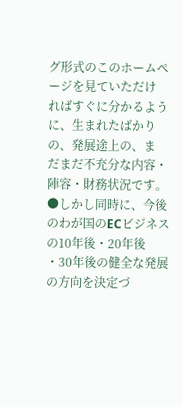グ形式のこのホームページを見ていただけ
ればすぐに分かるように、生まれたばかりの、発展途上の、ま
だまだ不充分な内容・陣容・財務状況です。
●しかし同時に、今後のわが国のECビジネスの10年後・20年後
・30年後の健全な発展の方向を決定づ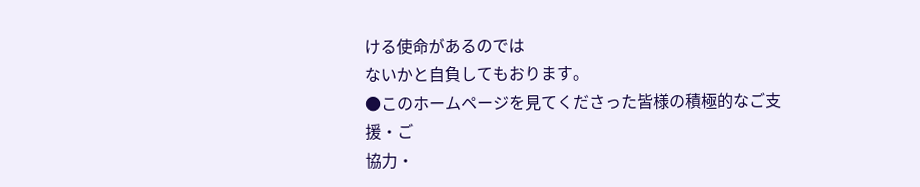ける使命があるのでは
ないかと自負してもおります。
●このホームページを見てくださった皆様の積極的なご支援・ご
協力・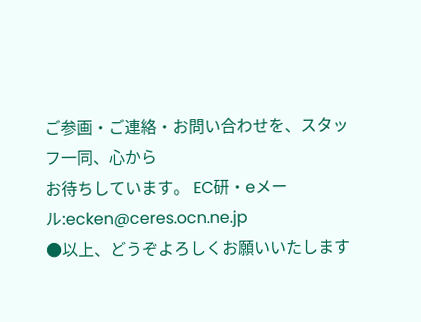ご参画・ご連絡・お問い合わせを、スタッフ一同、心から
お待ちしています。 EC研・eメール:ecken@ceres.ocn.ne.jp
●以上、どうぞよろしくお願いいたします